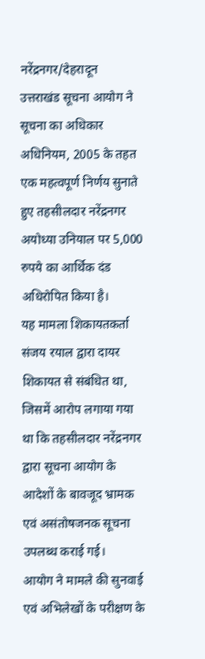नरेंद्रनगर/देहरादून
उत्तराखंड सूचना आयोग ने सूचना का अधिकार अधिनियम, 2005 के तहत एक महत्वपूर्ण निर्णय सुनाते हुए तहसीलदार नरेंद्रनगर अयोध्या उनियाल पर 5,000 रुपये का आर्थिक दंड अधिरोपित किया है।
यह मामला शिकायतकर्ता संजय रयाल द्वारा दायर शिकायत से संबंधित था, जिसमें आरोप लगाया गया था कि तहसीलदार नरेंद्रनगर द्वारा सूचना आयोग के आदेशों के बावजूद भ्रामक एवं असंतोषजनक सूचना उपलब्ध कराई गई।
आयोग ने मामले की सुनवाई एवं अभिलेखों के परीक्षण के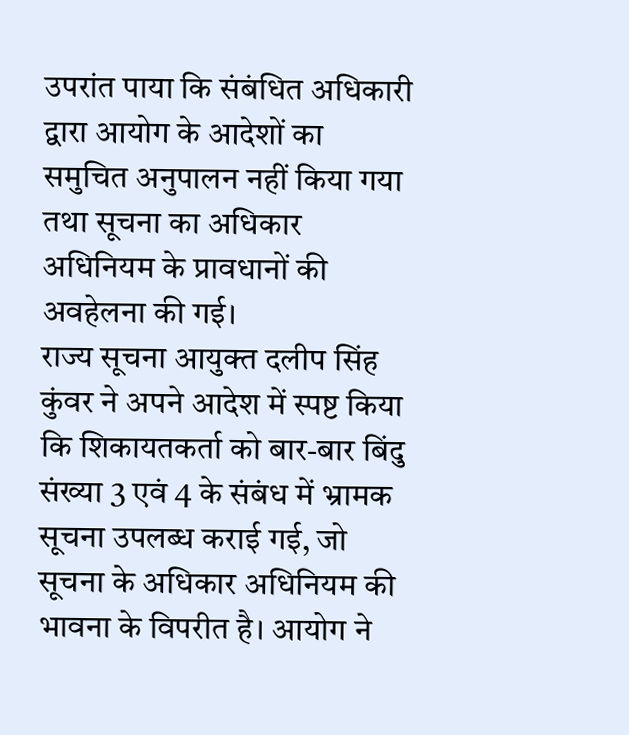उपरांत पाया कि संबंधित अधिकारी द्वारा आयोग के आदेशों का समुचित अनुपालन नहीं किया गया तथा सूचना का अधिकार अधिनियम के प्रावधानों की अवहेलना की गई।
राज्य सूचना आयुक्त दलीप सिंह कुंवर ने अपने आदेश में स्पष्ट किया कि शिकायतकर्ता को बार-बार बिंदु संख्या 3 एवं 4 के संबंध में भ्रामक सूचना उपलब्ध कराई गई, जो सूचना के अधिकार अधिनियम की भावना के विपरीत है। आयोग ने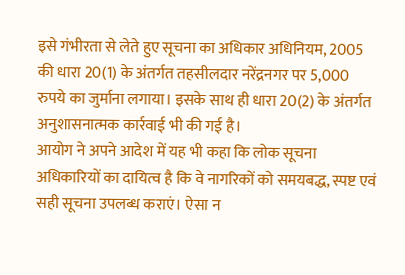इसे गंभीरता से लेते हुए सूचना का अधिकार अधिनियम, 2005 की धारा 20(1) के अंतर्गत तहसीलदार नरेंद्रनगर पर 5,000 रुपये का जुर्माना लगाया। इसके साथ ही धारा 20(2) के अंतर्गत अनुशासनात्मक कार्रवाई भी की गई है।
आयोग ने अपने आदेश में यह भी कहा कि लोक सूचना अधिकारियों का दायित्व है कि वे नागरिकों को समयबद्ध, स्पष्ट एवं सही सूचना उपलब्ध कराएं। ऐसा न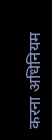करना अधिनियम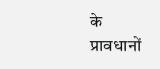के प्रावधानों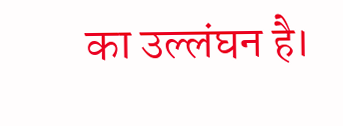का उल्लंघन है।